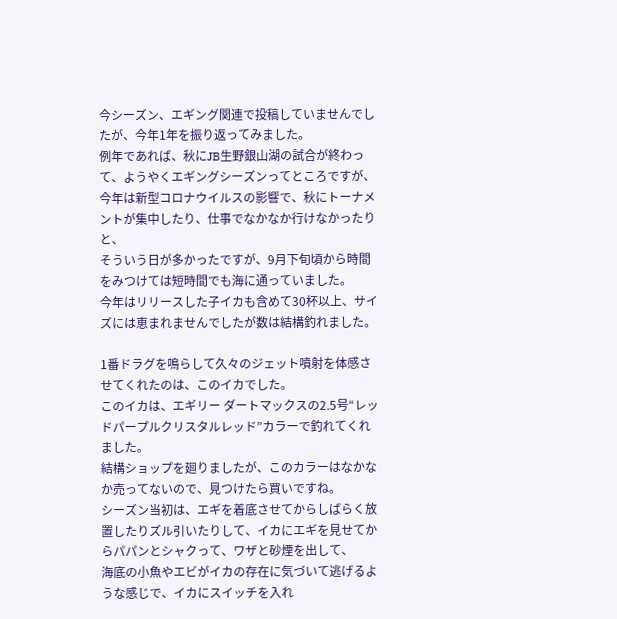今シーズン、エギング関連で投稿していませんでしたが、今年1年を振り返ってみました。
例年であれば、秋にJB生野銀山湖の試合が終わって、ようやくエギングシーズンってところですが、
今年は新型コロナウイルスの影響で、秋にトーナメントが集中したり、仕事でなかなか行けなかったりと、
そういう日が多かったですが、9月下旬頃から時間をみつけては短時間でも海に通っていました。
今年はリリースした子イカも含めて30杯以上、サイズには恵まれませんでしたが数は結構釣れました。

1番ドラグを鳴らして久々のジェット噴射を体感させてくれたのは、このイカでした。
このイカは、エギリー ダートマックスの2.5号“レッドパープルクリスタルレッド”カラーで釣れてくれました。
結構ショップを廻りましたが、このカラーはなかなか売ってないので、見つけたら買いですね。
シーズン当初は、エギを着底させてからしばらく放置したりズル引いたりして、イカにエギを見せてからパパンとシャクって、ワザと砂煙を出して、
海底の小魚やエビがイカの存在に気づいて逃げるような感じで、イカにスイッチを入れ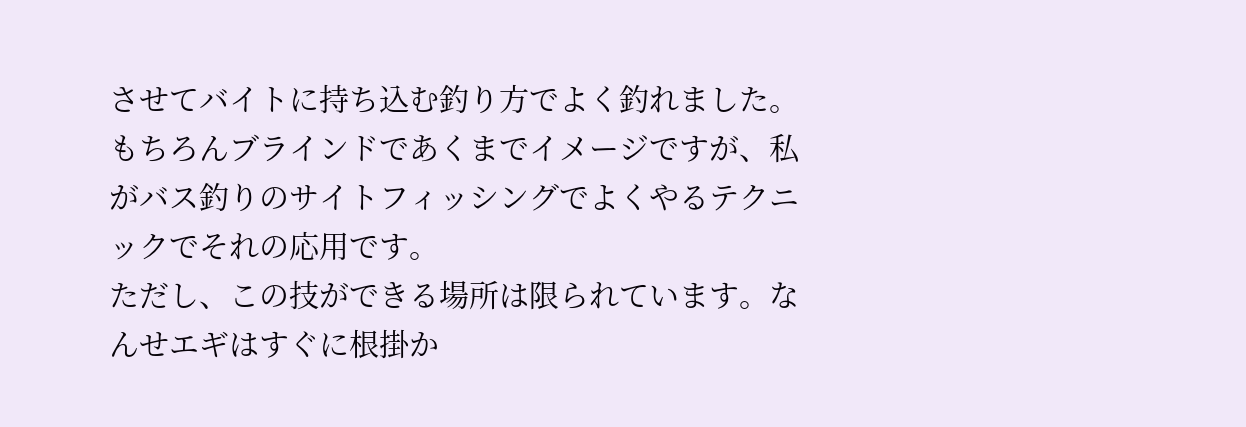させてバイトに持ち込む釣り方でよく釣れました。
もちろんブラインドであくまでイメージですが、私がバス釣りのサイトフィッシングでよくやるテクニックでそれの応用です。
ただし、この技ができる場所は限られています。なんせエギはすぐに根掛か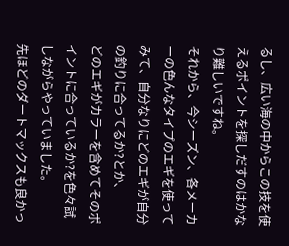るし、広い海の中からこの技を使えるポイントを探しだすのはかなり難しいですね。
それから、今シーズン、各メーカーの色んなタイプのエギを使ってみて、自分なりにどのエギが自分の釣りに合ってるか?とか、
どのエギがカラーを含めてそのポイントに合っているか?を色々試しながらやっていました。
先ほどのダートマックスも良かっ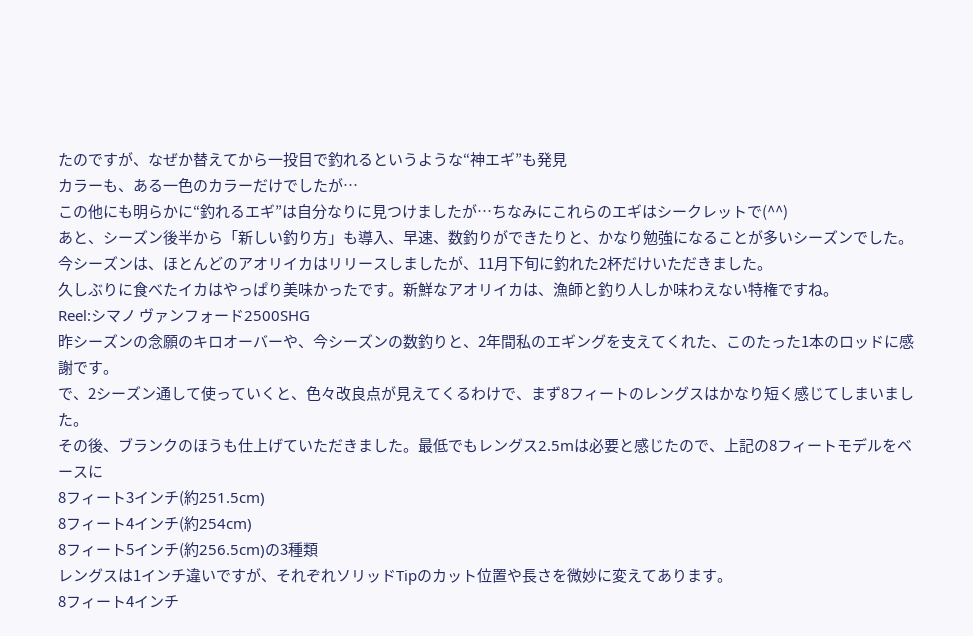たのですが、なぜか替えてから一投目で釣れるというような“神エギ”も発見
カラーも、ある一色のカラーだけでしたが…
この他にも明らかに“釣れるエギ”は自分なりに見つけましたが…ちなみにこれらのエギはシークレットで(^^)
あと、シーズン後半から「新しい釣り方」も導入、早速、数釣りができたりと、かなり勉強になることが多いシーズンでした。
今シーズンは、ほとんどのアオリイカはリリースしましたが、11月下旬に釣れた2杯だけいただきました。
久しぶりに食べたイカはやっぱり美味かったです。新鮮なアオリイカは、漁師と釣り人しか味わえない特権ですね。
Reel:シマノ ヴァンフォード2500SHG
昨シーズンの念願のキロオーバーや、今シーズンの数釣りと、2年間私のエギングを支えてくれた、このたった1本のロッドに感謝です。
で、2シーズン通して使っていくと、色々改良点が見えてくるわけで、まず8フィートのレングスはかなり短く感じてしまいました。
その後、ブランクのほうも仕上げていただきました。最低でもレングス2.5mは必要と感じたので、上記の8フィートモデルをベースに
8フィート3インチ(約251.5cm)
8フィート4インチ(約254cm)
8フィート5インチ(約256.5cm)の3種類
レングスは1インチ違いですが、それぞれソリッドTipのカット位置や長さを微妙に変えてあります。
8フィート4インチ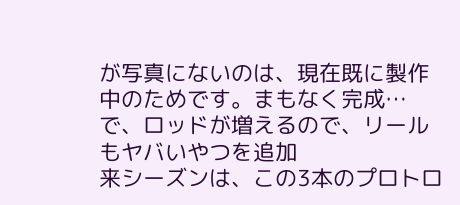が写真にないのは、現在既に製作中のためです。まもなく完成…
で、ロッドが増えるので、リールもヤバいやつを追加
来シーズンは、この3本のプロトロ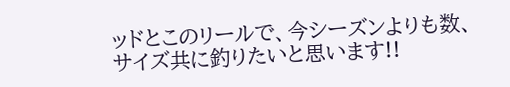ッドとこのリールで、今シーズンよりも数、サイズ共に釣りたいと思います!!